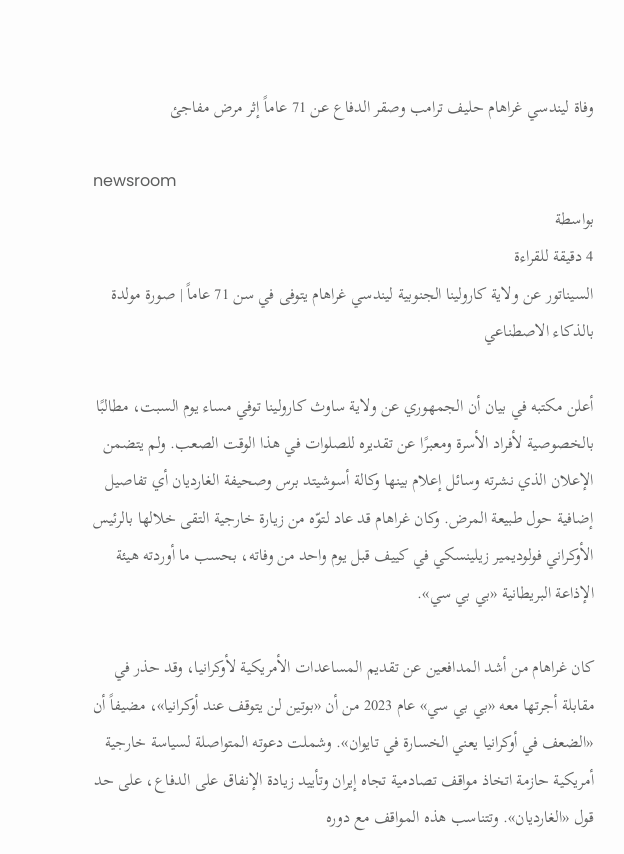وفاة ليندسي غراهام حليف ترامب وصقر الدفاع عن 71 عاماً إثر مرض مفاجئ

newsroom
بواسطة
4 دقيقة للقراءة
السيناتور عن ولاية كارولينا الجنوبية ليندسي غراهام يتوفى في سن 71 عاماً | صورة مولدة بالذكاء الاصطناعي

أعلن مكتبه في بيان أن الجمهوري عن ولاية ساوث كارولينا توفي مساء يوم السبت، مطالبًا بالخصوصية لأفراد الأسرة ومعبرًا عن تقديره للصلوات في هذا الوقت الصعب. ولم يتضمن الإعلان الذي نشرته وسائل إعلام بينها وكالة أسوشيتد برس وصحيفة الغارديان أي تفاصيل إضافية حول طبيعة المرض. وكان غراهام قد عاد لتوّه من زيارة خارجية التقى خلالها بالرئيس الأوكراني فولوديمير زيلينسكي في كييف قبل يوم واحد من وفاته، بحسب ما أوردته هيئة الإذاعة البريطانية «بي بي سي».

كان غراهام من أشد المدافعين عن تقديم المساعدات الأمريكية لأوكرانيا، وقد حذر في مقابلة أجرتها معه «بي بي سي» عام 2023 من أن «بوتين لن يتوقف عند أوكرانيا»، مضيفاً أن «الضعف في أوكرانيا يعني الخسارة في تايوان». وشملت دعوته المتواصلة لسياسة خارجية أمريكية حازمة اتخاذ مواقف تصادمية تجاه إيران وتأييد زيادة الإنفاق على الدفاع، على حد قول «الغارديان». وتتناسب هذه المواقف مع دوره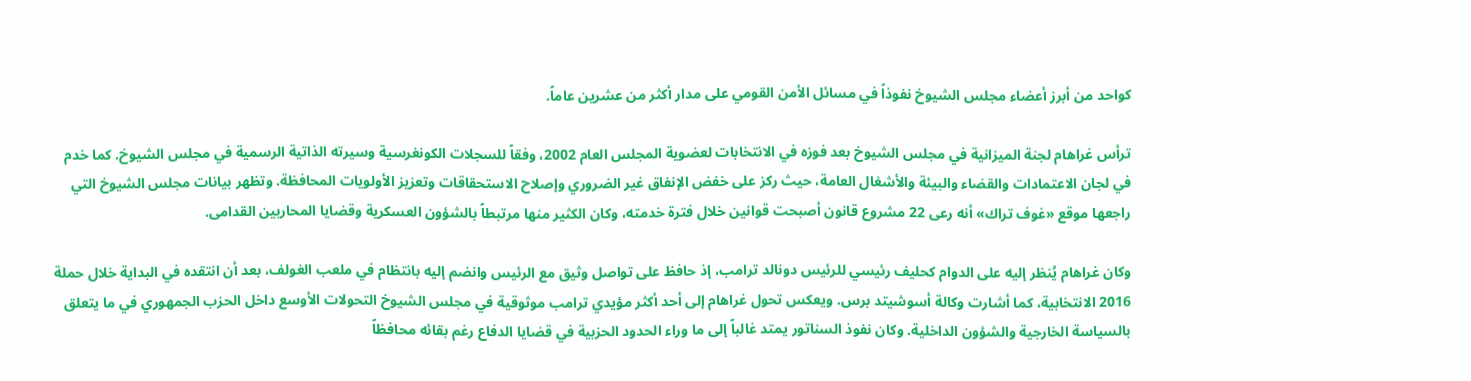كواحد من أبرز أعضاء مجلس الشيوخ نفوذاً في مسائل الأمن القومي على مدار أكثر من عشرين عاماً.

ترأس غراهام لجنة الميزانية في مجلس الشيوخ بعد فوزه في الانتخابات لعضوية المجلس العام 2002، وفقاً للسجلات الكونغرسية وسيرته الذاتية الرسمية في مجلس الشيوخ. كما خدم في لجان الاعتمادات والقضاء والبيئة والأشغال العامة، حيث ركز على خفض الإنفاق غير الضروري وإصلاح الاستحقاقات وتعزيز الأولويات المحافظة. وتظهر بيانات مجلس الشيوخ التي راجعها موقع «غوف تراك» أنه رعى 22 مشروع قانون أصبحت قوانين خلال فترة خدمته، وكان الكثير منها مرتبطاً بالشؤون العسكرية وقضايا المحاربين القدامى.

وكان غراهام يُنظر إليه على الدوام كحليف رئيسي للرئيس دونالد ترامب، إذ حافظ على تواصل وثيق مع الرئيس وانضم إليه بانتظام في ملعب الغولف، بعد أن انتقده في البداية خلال حملة 2016 الانتخابية، كما أشارت وكالة أسوشيتد برس. ويعكس تحول غراهام إلى أحد أكثر مؤيدي ترامب موثوقية في مجلس الشيوخ التحولات الأوسع داخل الحزب الجمهوري في ما يتعلق بالسياسة الخارجية والشؤون الداخلية. وكان نفوذ السناتور يمتد غالباً إلى ما وراء الحدود الحزبية في قضايا الدفاع رغم بقائه محافظاً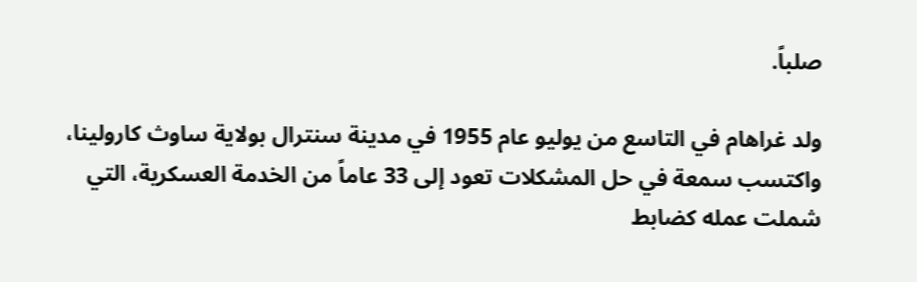صلباً.

ولد غراهام في التاسع من يوليو عام 1955 في مدينة سنترال بولاية ساوث كارولينا، واكتسب سمعة في حل المشكلات تعود إلى 33 عاماً من الخدمة العسكرية، التي شملت عمله كضابط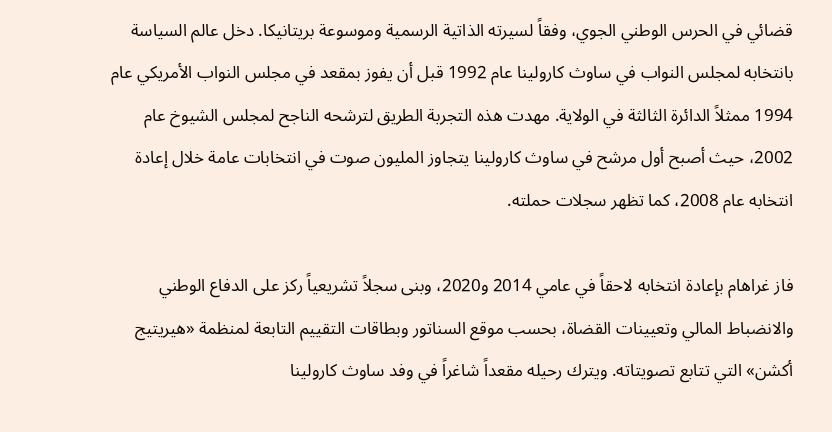قضائي في الحرس الوطني الجوي، وفقاً لسيرته الذاتية الرسمية وموسوعة بريتانيكا. دخل عالم السياسة بانتخابه لمجلس النواب في ساوث كارولينا عام 1992 قبل أن يفوز بمقعد في مجلس النواب الأمريكي عام 1994 ممثلاً الدائرة الثالثة في الولاية. مهدت هذه التجربة الطريق لترشحه الناجح لمجلس الشيوخ عام 2002، حيث أصبح أول مرشح في ساوث كارولينا يتجاوز المليون صوت في انتخابات عامة خلال إعادة انتخابه عام 2008، كما تظهر سجلات حملته.

فاز غراهام بإعادة انتخابه لاحقاً في عامي 2014 و2020، وبنى سجلاً تشريعياً ركز على الدفاع الوطني والانضباط المالي وتعيينات القضاة، بحسب موقع السناتور وبطاقات التقييم التابعة لمنظمة «هيريتيج أكشن» التي تتابع تصويتاته. ويترك رحيله مقعداً شاغراً في وفد ساوث كارولينا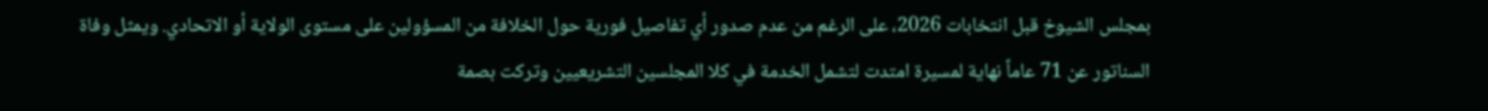بمجلس الشيوخ قبل انتخابات 2026، على الرغم من عدم صدور أي تفاصيل فورية حول الخلافة من المسؤولين على مستوى الولاية أو الاتحادي. ويمثل وفاة السناتور عن 71 عاماً نهاية لمسيرة امتدت لتشمل الخدمة في كلا المجلسين التشريعيين وتركت بصمة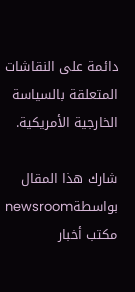دائمة على النقاشات المتعلقة بالسياسة الخارجية الأمريكية.

شارك هذا المقال
بواسطةnewsroom
مكتب أخبار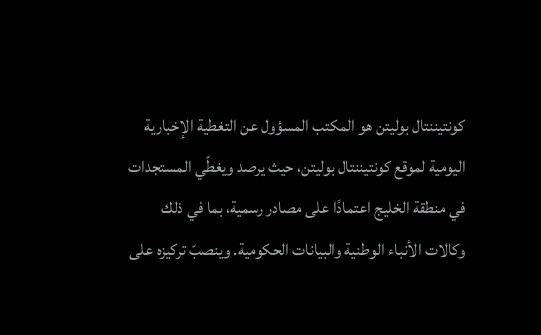كونتيننتال بوليتن هو المكتب المسؤول عن التغطية الإخبارية اليومية لموقع كونتيننتال بوليتن، حيث يرصد ويغطّي المستجدات في منطقة الخليج اعتمادًا على مصادر رسمية، بما في ذلك وكالات الأنباء الوطنية والبيانات الحكومية. وينصبّ تركيزه على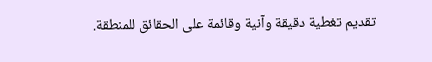تقديم تغطية دقيقة وآنية وقائمة على الحقائق للمنطقة.